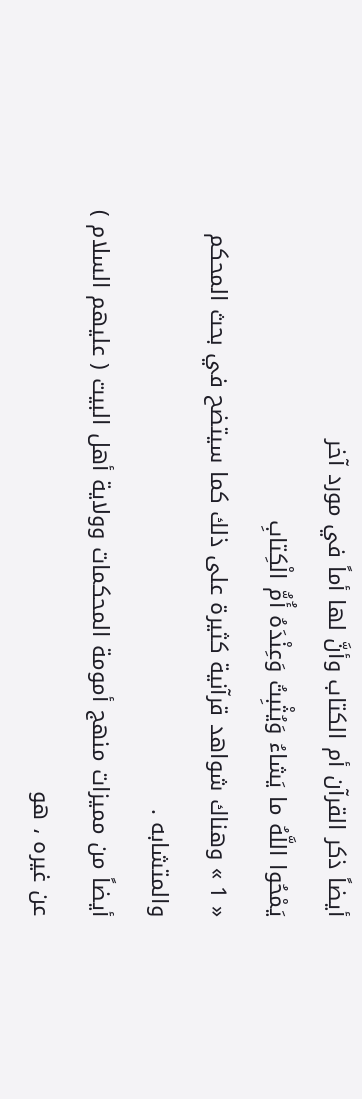أيضاً ذكر القرآن أم الكتاب وأنَّ لها أماً في مورد آخر
يَمْحُوا اللَّهُ ما يَشاءُ وَيُثْبِتُ وَعِنْدَهُ أُمُّ الْكِتابِ
« 1 » وهناك شواهد قرآنية كثيرة على ذلك كما سيتضح في بحث المحكم والمتشابه .
أيضاً من مميزات منهج أمومة المحكمات وولاية أهل البيت ( عليهم السلام ) عن غيره ، هو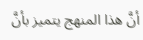أنَّ هذا المنهج يتميز بأنَّ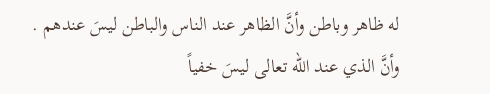له ظاهر وباطن وأنَّ الظاهر عند الناس والباطن ليسَ عندهم .
وأنَّ الذي عند الله تعالى ليسَ خفياً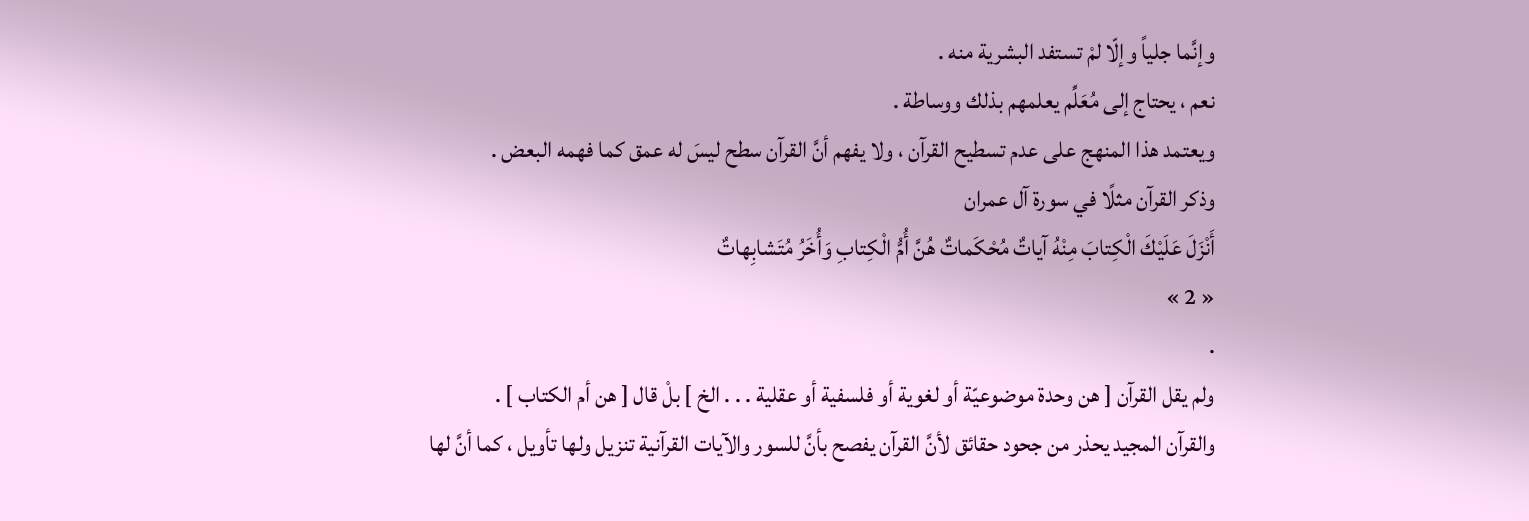وإنَّما جلياً وإلّا لمْ تستفد البشرية منه .
نعم ، يحتاج إلى مُعَلِّم يعلمهم بذلك ووساطة .
ويعتمد هذا المنهج على عدم تسطيح القرآن ، ولا يفهم أنَّ القرآن سطح ليسَ له عمق كما فهمه البعض .
وذكر القرآن مثلًا في سورة آل عمران
أَنْزَلَ عَلَيْكَ الْكِتابَ مِنْهُ آياتٌ مُحْكَماتٌ هُنَّ أُمُّ الْكِتابِ وَأُخَرُ مُتَشابِهاتٌ
« 2 »
.
ولم يقل القرآن [ هن وحدة موضوعيّة أو لغوية أو فلسفية أو عقلية . . . الخ ] بلْ قال [ هن أم الكتاب ] .
والقرآن المجيد يحذر من جحود حقائق لأنَّ القرآن يفصح بأنَّ للسور والآيات القرآنية تنزيل ولها تأويل ، كما أنَّ لها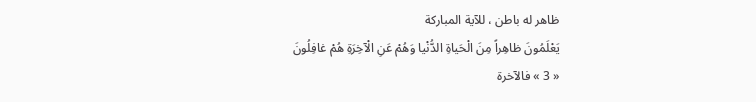ظاهر له باطن ، للآية المباركة
يَعْلَمُونَ ظاهِراً مِنَ الْحَياةِ الدُّنْيا وَهُمْ عَنِ الْآخِرَةِ هُمْ غافِلُونَ
« 3 » فالآخرة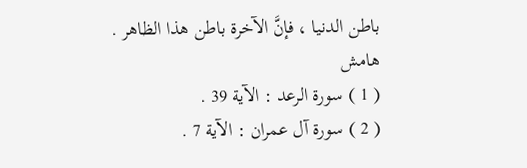باطن الدنيا ، فإنَّ الآخرة باطن هذا الظاهر .
هامش
( 1 ) سورة الرعد : الآية 39 .
( 2 ) سورة آل عمران : الآية 7 .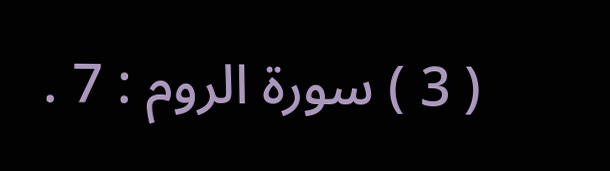( 3 ) سورة الروم : 7 .